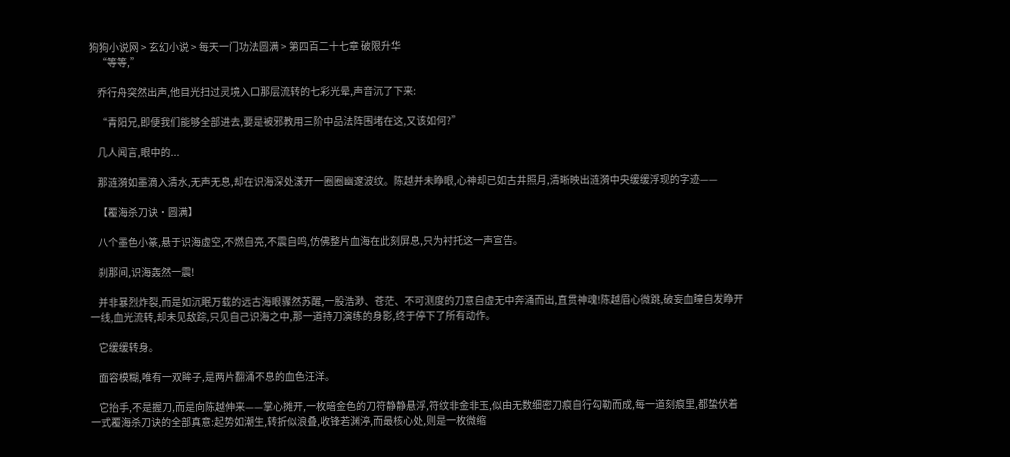狗狗小说网 > 玄幻小说 > 每天一门功法圆满 > 第四百二十七章 破限升华
    “等等,”

    乔行舟突然出声,他目光扫过灵境入口那层流转的七彩光晕,声音沉了下来:

    “青阳兄,即便我们能够全部进去,要是被邪教用三阶中品法阵围堵在这,又该如何?”

    几人闻言,眼中的...

    那涟漪如墨滴入清水,无声无息,却在识海深处漾开一圈圈幽邃波纹。陈越并未睁眼,心神却已如古井照月,清晰映出涟漪中央缓缓浮现的字迹——

    【覆海杀刀诀·圆满】

    八个墨色小篆,悬于识海虚空,不燃自亮,不震自鸣,仿佛整片血海在此刻屏息,只为衬托这一声宣告。

    刹那间,识海轰然一震!

    并非暴烈炸裂,而是如沉眠万载的远古海眼骤然苏醒,一股浩渺、苍茫、不可测度的刀意自虚无中奔涌而出,直贯神魂!陈越眉心微跳,破妄血瞳自发睁开一线,血光流转,却未见敌踪,只见自己识海之中,那一道持刀演练的身影,终于停下了所有动作。

    它缓缓转身。

    面容模糊,唯有一双眸子,是两片翻涌不息的血色汪洋。

    它抬手,不是握刀,而是向陈越伸来——掌心摊开,一枚暗金色的刀符静静悬浮,符纹非金非玉,似由无数细密刀痕自行勾勒而成,每一道刻痕里,都蛰伏着一式覆海杀刀诀的全部真意:起势如潮生,转折似浪叠,收锋若渊渟,而最核心处,则是一枚微缩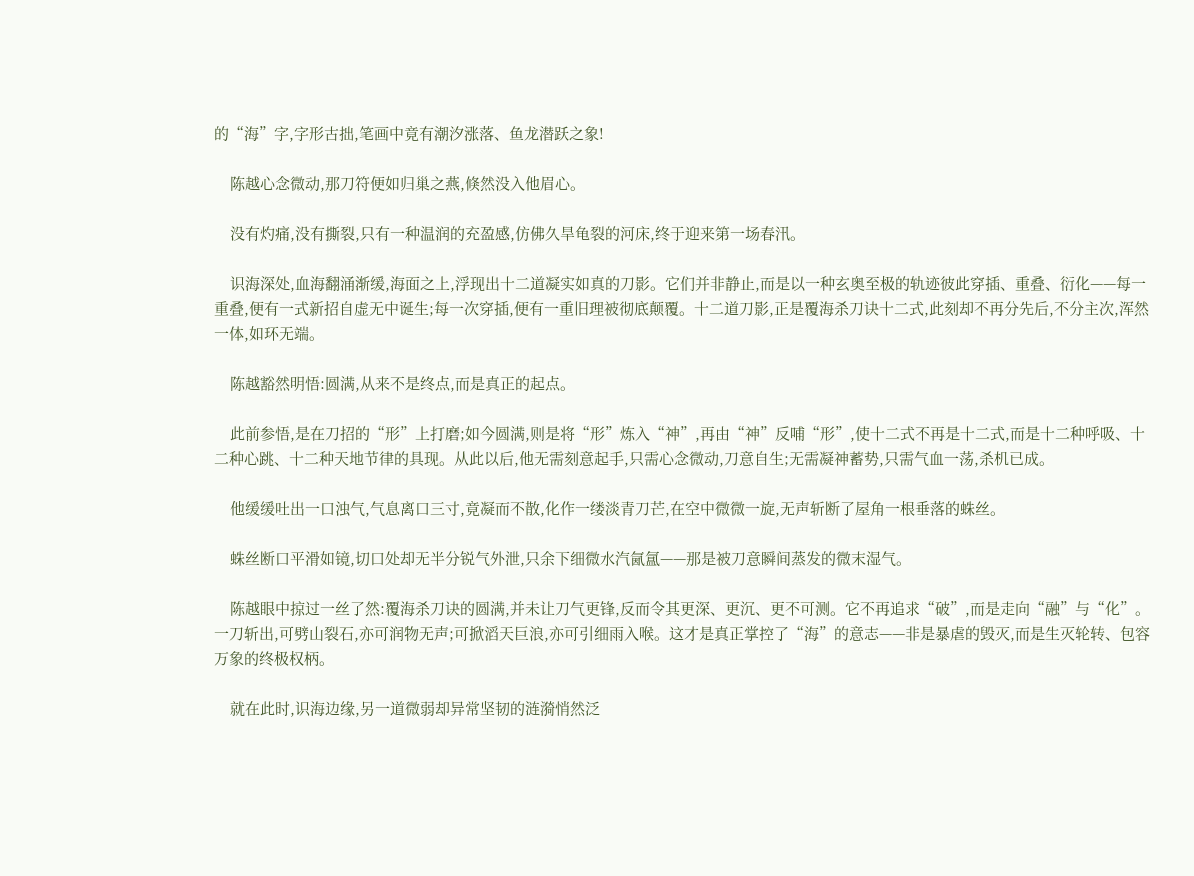的“海”字,字形古拙,笔画中竟有潮汐涨落、鱼龙潜跃之象!

    陈越心念微动,那刀符便如归巢之燕,倏然没入他眉心。

    没有灼痛,没有撕裂,只有一种温润的充盈感,仿佛久旱龟裂的河床,终于迎来第一场春汛。

    识海深处,血海翻涌渐缓,海面之上,浮现出十二道凝实如真的刀影。它们并非静止,而是以一种玄奥至极的轨迹彼此穿插、重叠、衍化——每一重叠,便有一式新招自虚无中诞生;每一次穿插,便有一重旧理被彻底颠覆。十二道刀影,正是覆海杀刀诀十二式,此刻却不再分先后,不分主次,浑然一体,如环无端。

    陈越豁然明悟:圆满,从来不是终点,而是真正的起点。

    此前参悟,是在刀招的“形”上打磨;如今圆满,则是将“形”炼入“神”,再由“神”反哺“形”,使十二式不再是十二式,而是十二种呼吸、十二种心跳、十二种天地节律的具现。从此以后,他无需刻意起手,只需心念微动,刀意自生;无需凝神蓄势,只需气血一荡,杀机已成。

    他缓缓吐出一口浊气,气息离口三寸,竟凝而不散,化作一缕淡青刀芒,在空中微微一旋,无声斩断了屋角一根垂落的蛛丝。

    蛛丝断口平滑如镜,切口处却无半分锐气外泄,只余下细微水汽氤氲——那是被刀意瞬间蒸发的微末湿气。

    陈越眼中掠过一丝了然:覆海杀刀诀的圆满,并未让刀气更锋,反而令其更深、更沉、更不可测。它不再追求“破”,而是走向“融”与“化”。一刀斩出,可劈山裂石,亦可润物无声;可掀滔天巨浪,亦可引细雨入喉。这才是真正掌控了“海”的意志——非是暴虐的毁灭,而是生灭轮转、包容万象的终极权柄。

    就在此时,识海边缘,另一道微弱却异常坚韧的涟漪悄然泛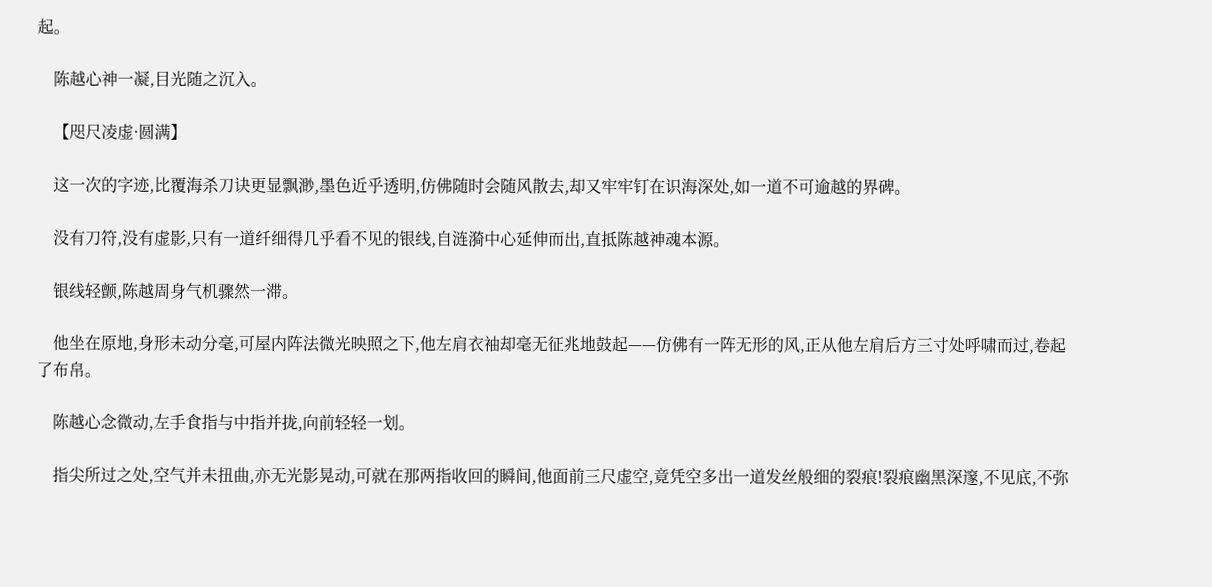起。

    陈越心神一凝,目光随之沉入。

    【咫尺凌虚·圆满】

    这一次的字迹,比覆海杀刀诀更显飘渺,墨色近乎透明,仿佛随时会随风散去,却又牢牢钉在识海深处,如一道不可逾越的界碑。

    没有刀符,没有虚影,只有一道纤细得几乎看不见的银线,自涟漪中心延伸而出,直抵陈越神魂本源。

    银线轻颤,陈越周身气机骤然一滞。

    他坐在原地,身形未动分毫,可屋内阵法微光映照之下,他左肩衣袖却毫无征兆地鼓起——仿佛有一阵无形的风,正从他左肩后方三寸处呼啸而过,卷起了布帛。

    陈越心念微动,左手食指与中指并拢,向前轻轻一划。

    指尖所过之处,空气并未扭曲,亦无光影晃动,可就在那两指收回的瞬间,他面前三尺虚空,竟凭空多出一道发丝般细的裂痕!裂痕幽黑深邃,不见底,不弥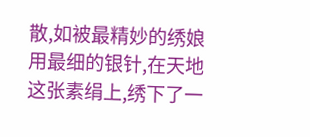散,如被最精妙的绣娘用最细的银针,在天地这张素绢上,绣下了一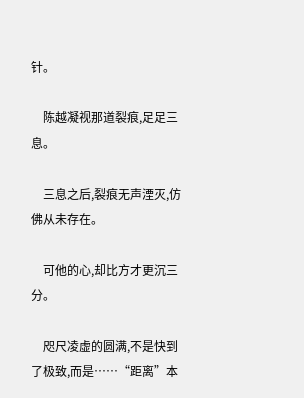针。

    陈越凝视那道裂痕,足足三息。

    三息之后,裂痕无声湮灭,仿佛从未存在。

    可他的心,却比方才更沉三分。

    咫尺凌虚的圆满,不是快到了极致,而是……“距离”本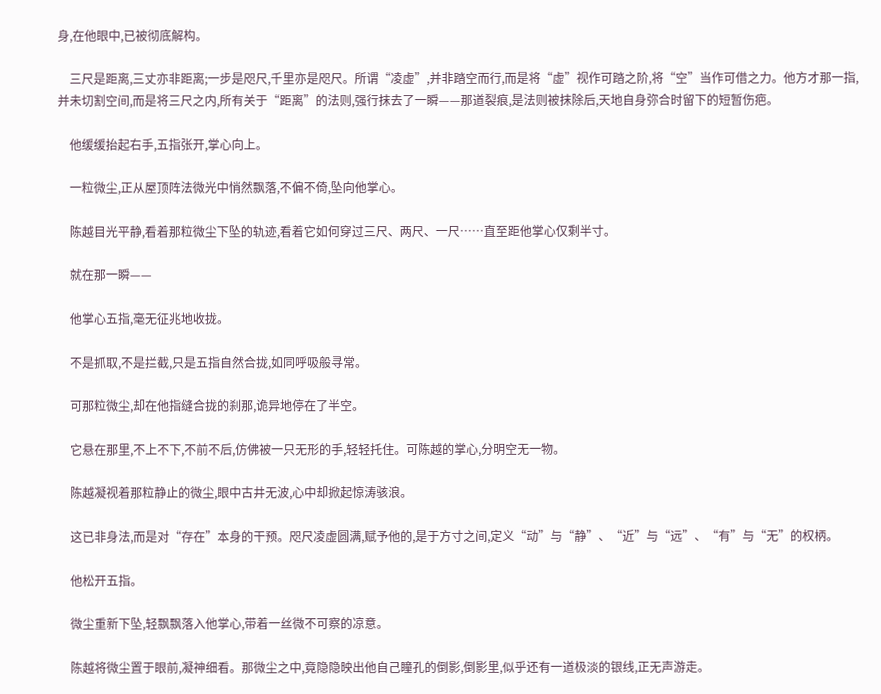身,在他眼中,已被彻底解构。

    三尺是距离,三丈亦非距离;一步是咫尺,千里亦是咫尺。所谓“凌虚”,并非踏空而行,而是将“虚”视作可踏之阶,将“空”当作可借之力。他方才那一指,并未切割空间,而是将三尺之内,所有关于“距离”的法则,强行抹去了一瞬——那道裂痕,是法则被抹除后,天地自身弥合时留下的短暂伤疤。

    他缓缓抬起右手,五指张开,掌心向上。

    一粒微尘,正从屋顶阵法微光中悄然飘落,不偏不倚,坠向他掌心。

    陈越目光平静,看着那粒微尘下坠的轨迹,看着它如何穿过三尺、两尺、一尺……直至距他掌心仅剩半寸。

    就在那一瞬——

    他掌心五指,毫无征兆地收拢。

    不是抓取,不是拦截,只是五指自然合拢,如同呼吸般寻常。

    可那粒微尘,却在他指缝合拢的刹那,诡异地停在了半空。

    它悬在那里,不上不下,不前不后,仿佛被一只无形的手,轻轻托住。可陈越的掌心,分明空无一物。

    陈越凝视着那粒静止的微尘,眼中古井无波,心中却掀起惊涛骇浪。

    这已非身法,而是对“存在”本身的干预。咫尺凌虚圆满,赋予他的,是于方寸之间,定义“动”与“静”、“近”与“远”、“有”与“无”的权柄。

    他松开五指。

    微尘重新下坠,轻飘飘落入他掌心,带着一丝微不可察的凉意。

    陈越将微尘置于眼前,凝神细看。那微尘之中,竟隐隐映出他自己瞳孔的倒影,倒影里,似乎还有一道极淡的银线,正无声游走。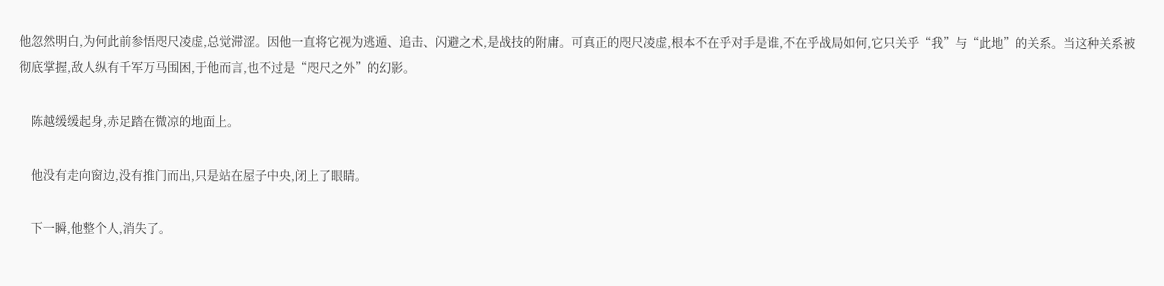他忽然明白,为何此前参悟咫尺凌虚,总觉滞涩。因他一直将它视为逃遁、追击、闪避之术,是战技的附庸。可真正的咫尺凌虚,根本不在乎对手是谁,不在乎战局如何,它只关乎“我”与“此地”的关系。当这种关系被彻底掌握,敌人纵有千军万马围困,于他而言,也不过是“咫尺之外”的幻影。

    陈越缓缓起身,赤足踏在微凉的地面上。

    他没有走向窗边,没有推门而出,只是站在屋子中央,闭上了眼睛。

    下一瞬,他整个人,消失了。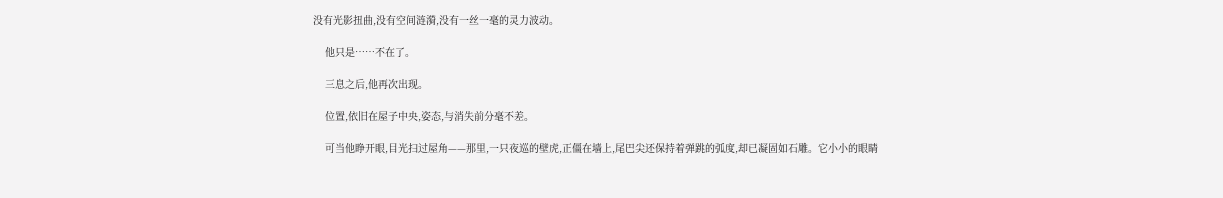没有光影扭曲,没有空间涟漪,没有一丝一毫的灵力波动。

    他只是……不在了。

    三息之后,他再次出现。

    位置,依旧在屋子中央,姿态,与消失前分毫不差。

    可当他睁开眼,目光扫过屋角——那里,一只夜巡的壁虎,正僵在墙上,尾巴尖还保持着弹跳的弧度,却已凝固如石雕。它小小的眼睛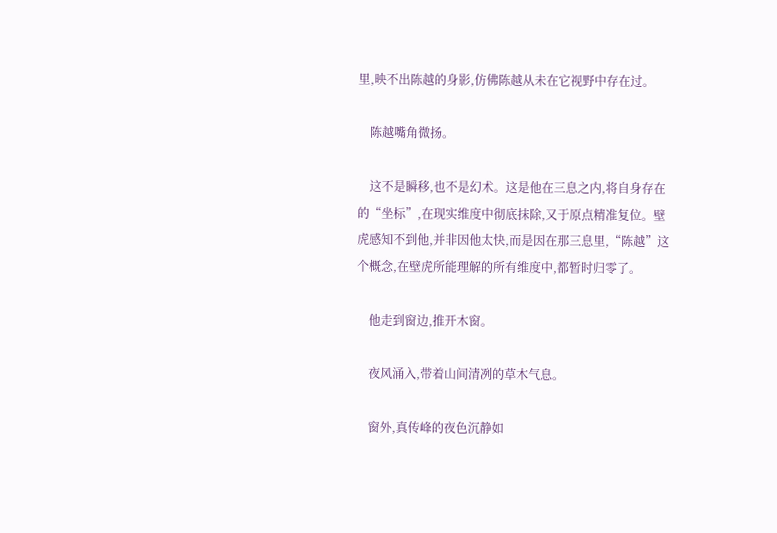里,映不出陈越的身影,仿佛陈越从未在它视野中存在过。

    陈越嘴角微扬。

    这不是瞬移,也不是幻术。这是他在三息之内,将自身存在的“坐标”,在现实维度中彻底抹除,又于原点精准复位。壁虎感知不到他,并非因他太快,而是因在那三息里,“陈越”这个概念,在壁虎所能理解的所有维度中,都暂时归零了。

    他走到窗边,推开木窗。

    夜风涌入,带着山间清冽的草木气息。

    窗外,真传峰的夜色沉静如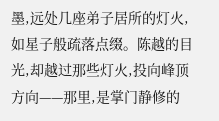墨,远处几座弟子居所的灯火,如星子般疏落点缀。陈越的目光,却越过那些灯火,投向峰顶方向——那里,是掌门静修的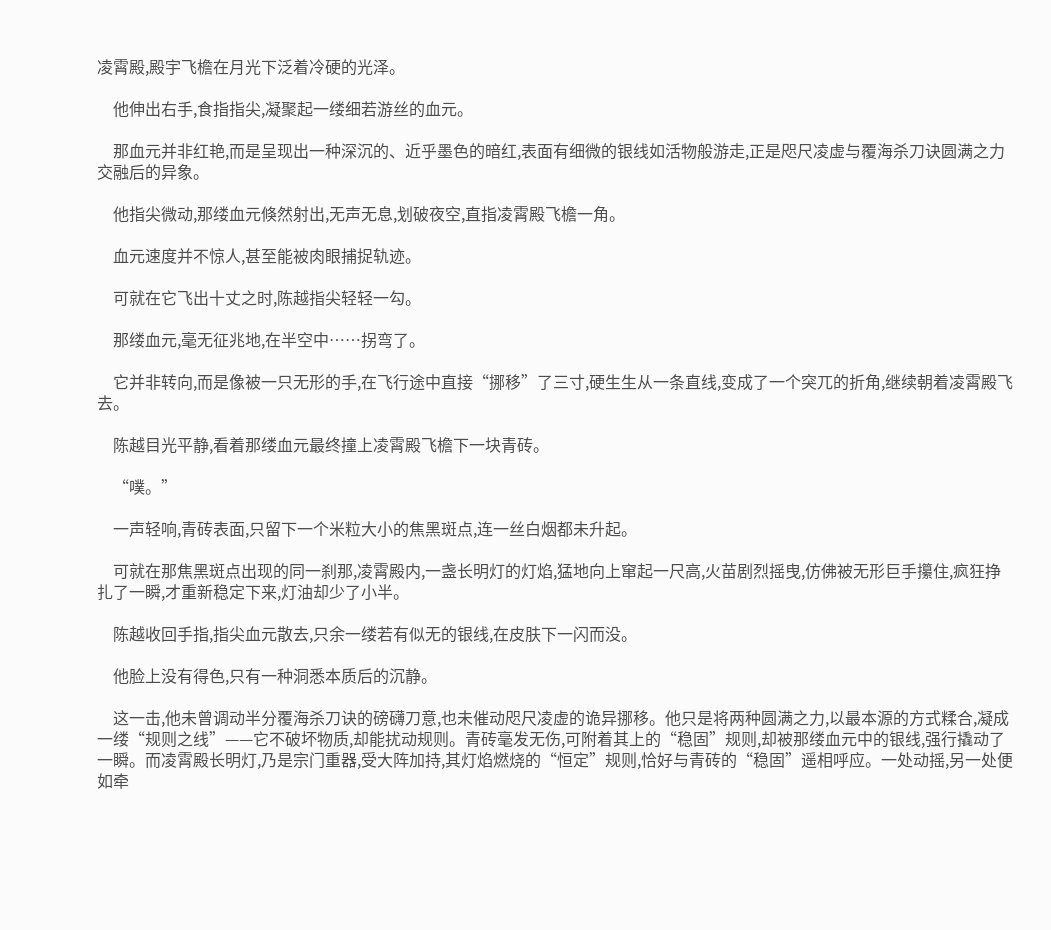凌霄殿,殿宇飞檐在月光下泛着冷硬的光泽。

    他伸出右手,食指指尖,凝聚起一缕细若游丝的血元。

    那血元并非红艳,而是呈现出一种深沉的、近乎墨色的暗红,表面有细微的银线如活物般游走,正是咫尺凌虚与覆海杀刀诀圆满之力交融后的异象。

    他指尖微动,那缕血元倏然射出,无声无息,划破夜空,直指凌霄殿飞檐一角。

    血元速度并不惊人,甚至能被肉眼捕捉轨迹。

    可就在它飞出十丈之时,陈越指尖轻轻一勾。

    那缕血元,毫无征兆地,在半空中……拐弯了。

    它并非转向,而是像被一只无形的手,在飞行途中直接“挪移”了三寸,硬生生从一条直线,变成了一个突兀的折角,继续朝着凌霄殿飞去。

    陈越目光平静,看着那缕血元最终撞上凌霄殿飞檐下一块青砖。

    “噗。”

    一声轻响,青砖表面,只留下一个米粒大小的焦黑斑点,连一丝白烟都未升起。

    可就在那焦黑斑点出现的同一刹那,凌霄殿内,一盏长明灯的灯焰,猛地向上窜起一尺高,火苗剧烈摇曳,仿佛被无形巨手攥住,疯狂挣扎了一瞬,才重新稳定下来,灯油却少了小半。

    陈越收回手指,指尖血元散去,只余一缕若有似无的银线,在皮肤下一闪而没。

    他脸上没有得色,只有一种洞悉本质后的沉静。

    这一击,他未曾调动半分覆海杀刀诀的磅礴刀意,也未催动咫尺凌虚的诡异挪移。他只是将两种圆满之力,以最本源的方式糅合,凝成一缕“规则之线”——它不破坏物质,却能扰动规则。青砖毫发无伤,可附着其上的“稳固”规则,却被那缕血元中的银线,强行撬动了一瞬。而凌霄殿长明灯,乃是宗门重器,受大阵加持,其灯焰燃烧的“恒定”规则,恰好与青砖的“稳固”遥相呼应。一处动摇,另一处便如牵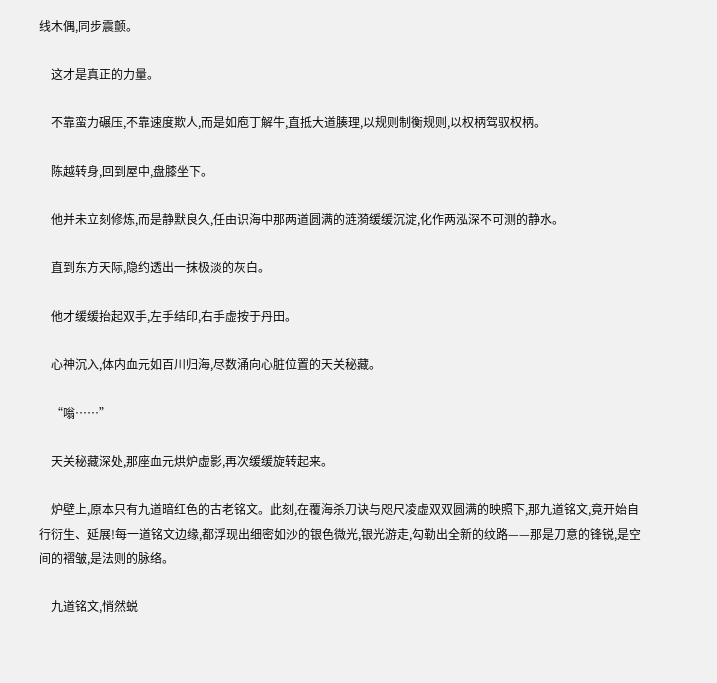线木偶,同步震颤。

    这才是真正的力量。

    不靠蛮力碾压,不靠速度欺人,而是如庖丁解牛,直抵大道腠理,以规则制衡规则,以权柄驾驭权柄。

    陈越转身,回到屋中,盘膝坐下。

    他并未立刻修炼,而是静默良久,任由识海中那两道圆满的涟漪缓缓沉淀,化作两泓深不可测的静水。

    直到东方天际,隐约透出一抹极淡的灰白。

    他才缓缓抬起双手,左手结印,右手虚按于丹田。

    心神沉入,体内血元如百川归海,尽数涌向心脏位置的天关秘藏。

    “嗡……”

    天关秘藏深处,那座血元烘炉虚影,再次缓缓旋转起来。

    炉壁上,原本只有九道暗红色的古老铭文。此刻,在覆海杀刀诀与咫尺凌虚双双圆满的映照下,那九道铭文,竟开始自行衍生、延展!每一道铭文边缘,都浮现出细密如沙的银色微光,银光游走,勾勒出全新的纹路——那是刀意的锋锐,是空间的褶皱,是法则的脉络。

    九道铭文,悄然蜕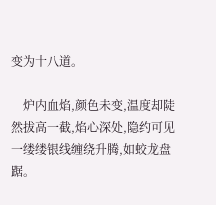变为十八道。

    炉内血焰,颜色未变,温度却陡然拔高一截,焰心深处,隐约可见一缕缕银线缠绕升腾,如蛟龙盘踞。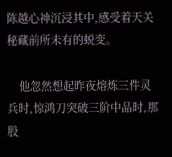陈越心神沉浸其中,感受着天关秘藏前所未有的蜕变。

    他忽然想起昨夜熔炼三件灵兵时,惊鸿刀突破三阶中品时,那股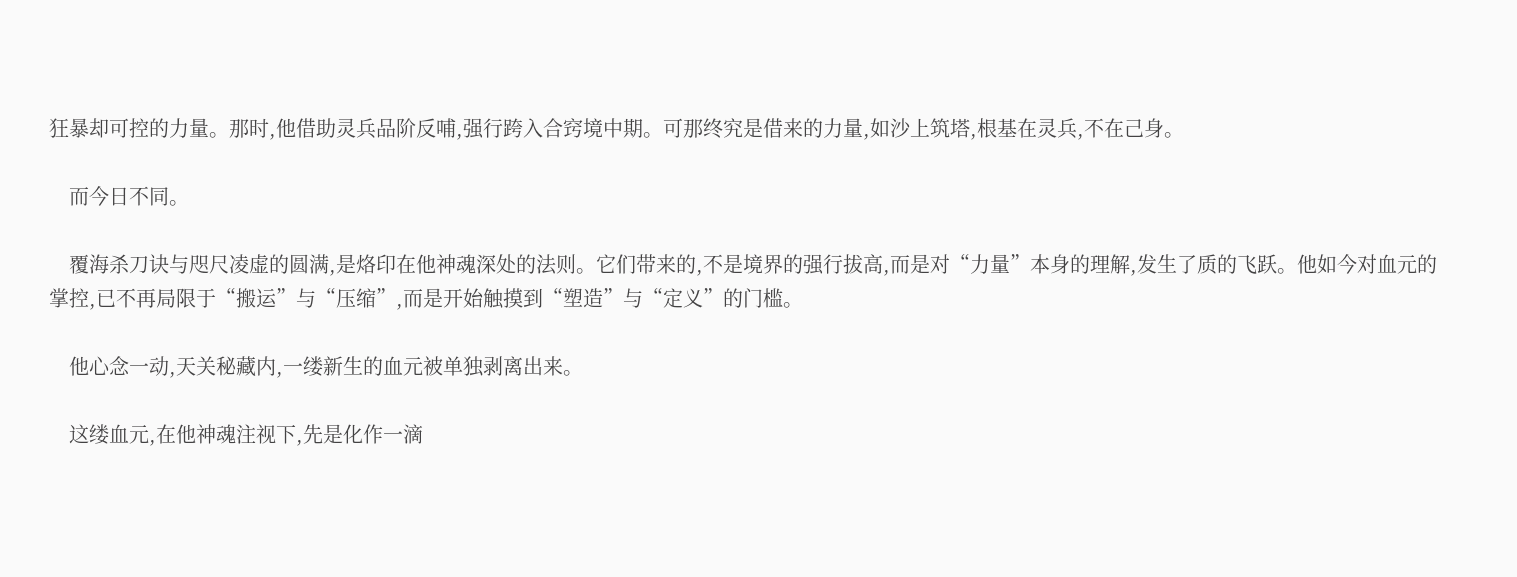狂暴却可控的力量。那时,他借助灵兵品阶反哺,强行跨入合窍境中期。可那终究是借来的力量,如沙上筑塔,根基在灵兵,不在己身。

    而今日不同。

    覆海杀刀诀与咫尺凌虚的圆满,是烙印在他神魂深处的法则。它们带来的,不是境界的强行拔高,而是对“力量”本身的理解,发生了质的飞跃。他如今对血元的掌控,已不再局限于“搬运”与“压缩”,而是开始触摸到“塑造”与“定义”的门槛。

    他心念一动,天关秘藏内,一缕新生的血元被单独剥离出来。

    这缕血元,在他神魂注视下,先是化作一滴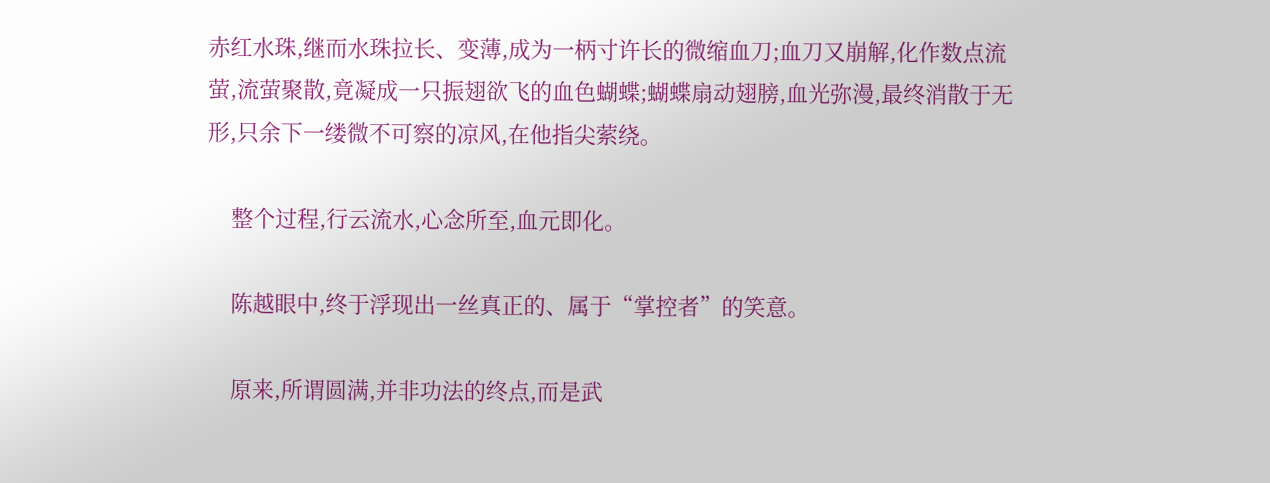赤红水珠,继而水珠拉长、变薄,成为一柄寸许长的微缩血刀;血刀又崩解,化作数点流萤,流萤聚散,竟凝成一只振翅欲飞的血色蝴蝶;蝴蝶扇动翅膀,血光弥漫,最终消散于无形,只余下一缕微不可察的凉风,在他指尖萦绕。

    整个过程,行云流水,心念所至,血元即化。

    陈越眼中,终于浮现出一丝真正的、属于“掌控者”的笑意。

    原来,所谓圆满,并非功法的终点,而是武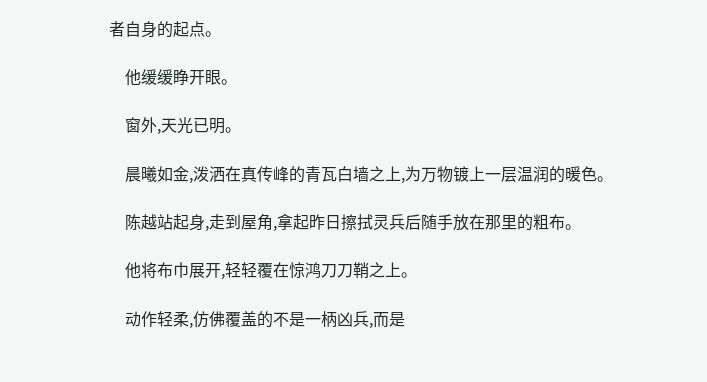者自身的起点。

    他缓缓睁开眼。

    窗外,天光已明。

    晨曦如金,泼洒在真传峰的青瓦白墙之上,为万物镀上一层温润的暖色。

    陈越站起身,走到屋角,拿起昨日擦拭灵兵后随手放在那里的粗布。

    他将布巾展开,轻轻覆在惊鸿刀刀鞘之上。

    动作轻柔,仿佛覆盖的不是一柄凶兵,而是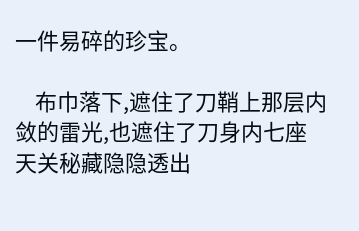一件易碎的珍宝。

    布巾落下,遮住了刀鞘上那层内敛的雷光,也遮住了刀身内七座天关秘藏隐隐透出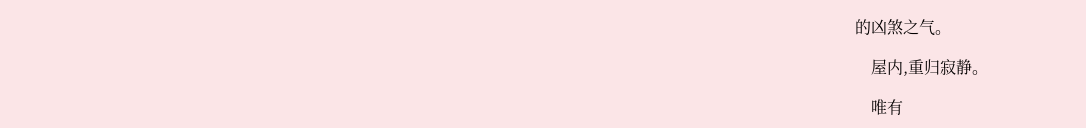的凶煞之气。

    屋内,重归寂静。

    唯有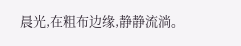晨光,在粗布边缘,静静流淌。